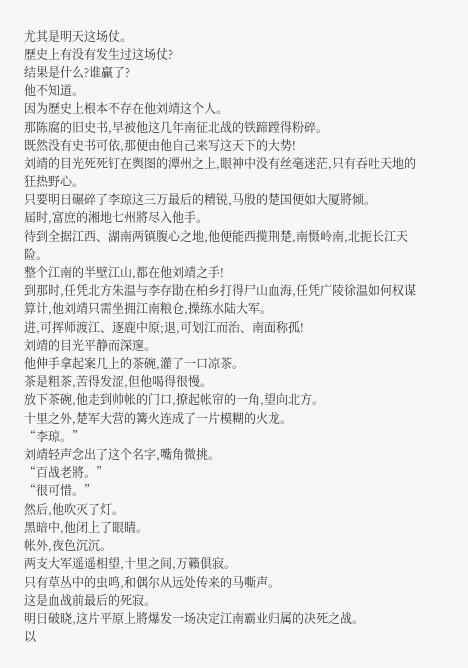尤其是明天这场仗。
歷史上有没有发生过这场仗?
结果是什么?谁贏了?
他不知道。
因为歷史上根本不存在他刘靖这个人。
那陈腐的旧史书,早被他这几年南征北战的铁蹄蹚得粉碎。
既然没有史书可依,那便由他自己来写这天下的大势!
刘靖的目光死死钉在舆图的潭州之上,眼神中没有丝毫迷茫,只有吞吐天地的狂热野心。
只要明日碾碎了李琼这三万最后的精锐,马殷的楚国便如大厦將倾。
届时,富庶的湘地七州將尽入他手。
待到全据江西、湖南两镇腹心之地,他便能西揽荆楚,南慑岭南,北扼长江天险。
整个江南的半壁江山,都在他刘靖之手!
到那时,任凭北方朱温与李存勖在柏乡打得尸山血海,任凭广陵徐温如何权谋算计,他刘靖只需坐拥江南粮仓,操练水陆大军。
进,可挥师渡江、逐鹿中原;退,可划江而治、南面称孤!
刘靖的目光平静而深邃。
他伸手拿起案几上的茶碗,灌了一口凉茶。
茶是粗茶,苦得发涩,但他喝得很慢。
放下茶碗,他走到帅帐的门口,撩起帐帘的一角,望向北方。
十里之外,楚军大营的篝火连成了一片模糊的火龙。
“李琼。”
刘靖轻声念出了这个名字,嘴角微挑。
“百战老將。”
“很可惜。”
然后,他吹灭了灯。
黑暗中,他闭上了眼睛。
帐外,夜色沉沉。
两支大军遥遥相望,十里之间,万籟俱寂。
只有草丛中的虫鸣,和偶尔从远处传来的马嘶声。
这是血战前最后的死寂。
明日破晓,这片平原上將爆发一场决定江南霸业归属的决死之战。
以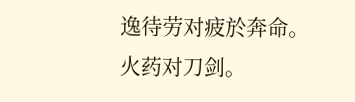逸待劳对疲於奔命。
火药对刀剑。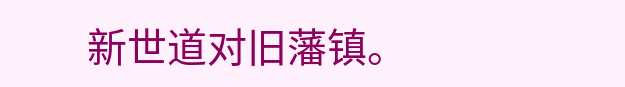新世道对旧藩镇。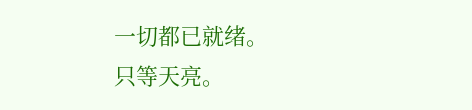一切都已就绪。
只等天亮。